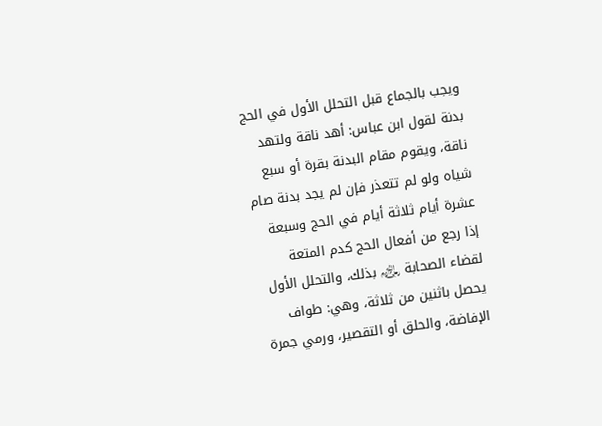ويجب بالجماع قبل التحلل الأول في الحج بدنة لقول ابن عباس: أهد ناقة ولتهد ناقة، ويقوم مقام البدنة بقرة أو سبع شياه ولو لم تتعذر فإن لم يجد بدنة صام عشرة أيام ثلاثة أيام في الحج وسبعة إذا رجع من أفعال الحج كدم المتعة لقضاء الصحابة ﵃ بذلك، والتحلل الأول يحصل باثنين من ثلاثة، وهي: طواف الإفاضة، والحلق أو التقصير، ورمي جمرة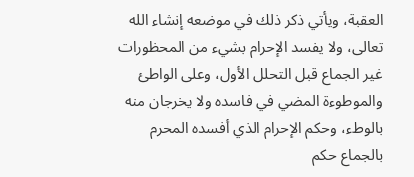العقبة، ويأتي ذكر ذلك في موضعه إنشاء الله تعالى، ولا يفسد الإحرام بشيء من المحظورات غير الجماع قبل التحلل الأول، وعلى الواطئ والموطوءة المضي في فاسده ولا يخرجان منه بالوطء، وحكم الإحرام الذي أفسده المحرم بالجماع حكم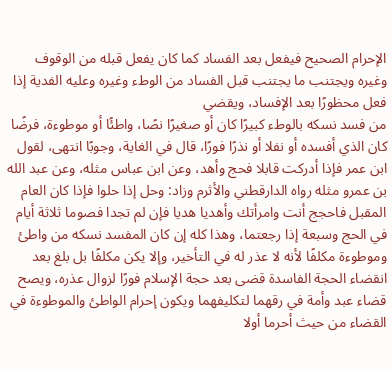الإحرام الصحيح فيفعل بعد الفساد كما كان يفعل قبله من الوقوف وغيره ويجتنب ما يجتنب قبل الفساد من الوطء وغيره وعليه الفدية إذا فعل محظورًا بعد الإفساد، ويقضي
من فسد نسكه بالوطء كبيرًا كان أو صغيرًا نصًا، واطئًا أو موطوءة، فرضًا كان الذي أفسده أو نفلا أو نذرًا فورًا، قال في الغاية، وجوبًا انتهى، لقول ابن عمر فإذا أدركت قابلا فحج وأهد، وعن ابن عباس مثله، وعن عبد الله بن عمرو مثله رواه الدارقطني والأثرم وزاد: وحل إذا حلوا فإذا كان العام المقبل فاحجج أنت وامرأتك وأهديا هديا فإن لم تجدا فصوما ثلاثة أيام في الحج وسبعة إذا رجعتما، وهذا كله إن كان المفسد نسكه من واطئ وموطوءة مكلفًا لأنه لا عذر له في التأخير، وإلا يكن مكلفًا بل بلغ بعد انقضاء الحجة الفاسدة قضى بعد حجة الإسلام فورًا لزوال عذره، ويصح قضاء عبد وأمة في رقهما لتكليفهما ويكون إحرام الواطئ والموطوءة في القضاء من حيث أحرما أولا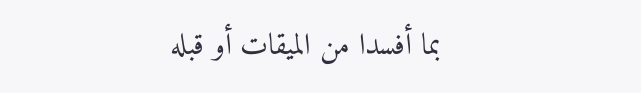بما أفسدا من الميقات أو قبله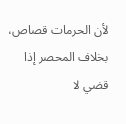لأن الحرمات قصاص، بخلاف المحصر إذا قضي لا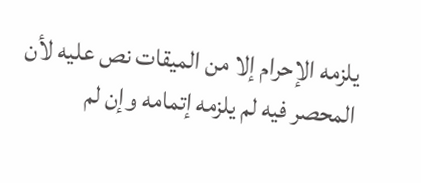يلزمه الإحرام إلا من الميقات نص عليه لأن المحصر فيه لم يلزمه إتمامه وإن لم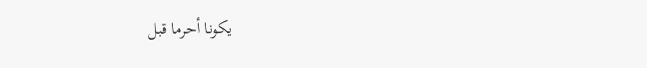يكونا أحرما قبل